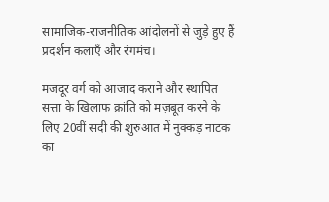सामाजिक-राजनीतिक आंदोलनों से जुड़े हुए हैं प्रदर्शन कलाएँ और रंगमंच।

मजदूर वर्ग को आजाद कराने और स्थापित सत्ता के खिलाफ क्रांति को मज़बूत करने के लिए 20वीं सदी की शुरुआत में नुक्कड़ नाटक का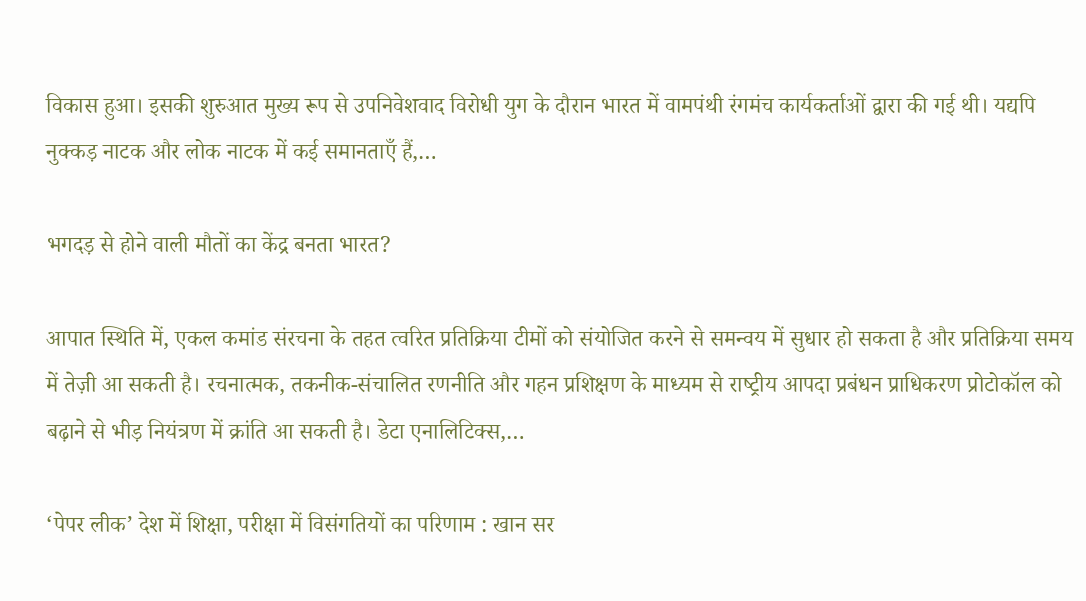विकास हुआ। इसकी शुरुआत मुख्य रूप से उपनिवेशवाद विरोधी युग के दौरान भारत में वामपंथी रंगमंच कार्यकर्ताओं द्वारा की गई थी। यद्यपि नुक्कड़ नाटक और लोक नाटक में कई समानताएँ हैं,…

भगदड़ से होने वाली मौतों का केंद्र बनता भारत?

आपात स्थिति में, एकल कमांड संरचना के तहत त्वरित प्रतिक्रिया टीमों को संयोजित करने से समन्वय में सुधार हो सकता है और प्रतिक्रिया समय में तेज़ी आ सकती है। रचनात्मक, तकनीक-संचालित रणनीति और गहन प्रशिक्षण के माध्यम से राष्‍ट्रीय आपदा प्रबंधन प्राधिकरण प्रोटोकॉल को बढ़ाने से भीड़ नियंत्रण में क्रांति आ सकती है। डेटा एनालिटिक्स,…

‘पेपर लीक’ देश में शिक्षा, परीक्षा में विसंगतियों का परिणाम : खान सर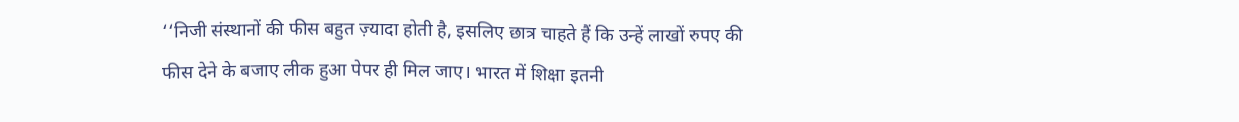‘‘निजी संस्थानों की फीस बहुत ज़्यादा होती है, इसलिए छात्र चाहते हैं कि उन्हें लाखों रुपए की फीस देने के बजाए लीक हुआ पेपर ही मिल जाए। भारत में शिक्षा इतनी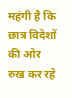महंगी है कि छात्र विदेशों की ओर रुख कर रहे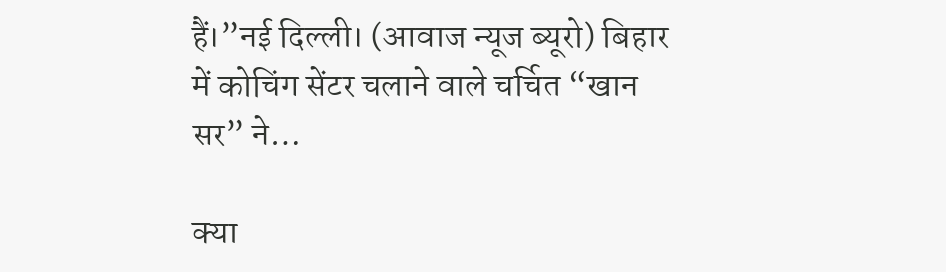हैं।”नई दिल्ली। (आवाज न्यूज ब्यूरो) बिहार में कोचिंग सेंटर चलाने वाले चर्चित “खान सर” ने…

क्या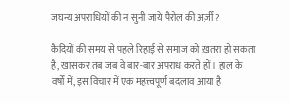जघन्य अपराधियों की न सुनी जाये पैरोल की अर्ज़ी?

कैदियों की समय से पहले रिहाई से समाज को ख़तरा हो सकता है, खासकर तब जब वे बार-बार अपराध करते हों। हाल के वर्षों में, इस विचार में एक महत्त्वपूर्ण बदलाव आया है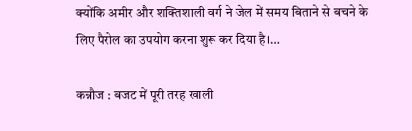क्योंकि अमीर और शक्तिशाली वर्ग ने जेल में समय बिताने से बचने के लिए पैरोल का उपयोग करना शुरू कर दिया है।…

कन्नौज : बजट में पूरी तरह खाली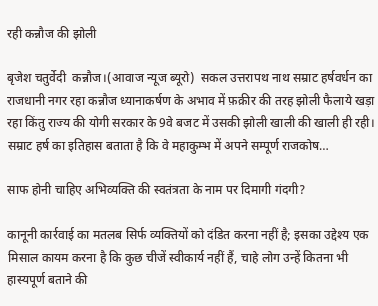रही कन्नौज की झोली

बृजेश चतुर्वेदी  कन्नौज।(आवाज न्यूज ब्यूरो)  सकल उत्तरापथ नाथ सम्राट हर्षवर्धन का राजधानी नगर रहा कन्नौज ध्यानाकर्षण के अभाव में फ़क़ीर की तरह झोली फैलाये खड़ा रहा किंतु राज्य की योगी सरकार के 9वे बजट में उसकी झोली खाली की खाली ही रही। सम्राट हर्ष का इतिहास बताता है कि वे महाकुम्भ में अपने सम्पूर्ण राजकोष…

साफ होनी चाहिए अभिव्यक्ति की स्वतंत्रता के नाम पर दिमागी गंदगी?

कानूनी कार्रवाई का मतलब सिर्फ व्यक्तियों को दंडित करना नहीं है; इसका उद्देश्य एक मिसाल कायम करना है कि कुछ चीजें स्वीकार्य नहीं हैं, चाहे लोग उन्हें कितना भी हास्यपूर्ण बताने की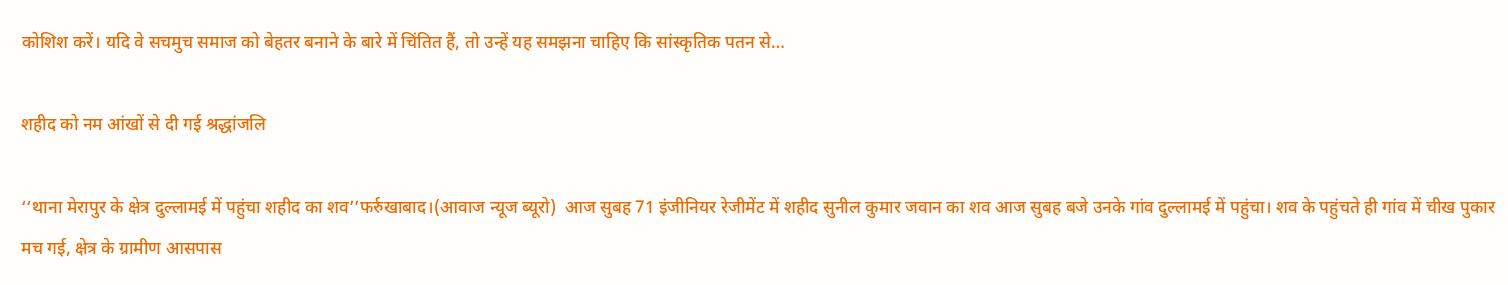कोशिश करें। यदि वे सचमुच समाज को बेहतर बनाने के बारे में चिंतित हैं, तो उन्हें यह समझना चाहिए कि सांस्कृतिक पतन से…

शहीद को नम आंखों से दी गई श्रद्धांजलि

‘‘थाना मेरापुर के क्षेत्र दुल्लामई में पहुंचा शहीद का शव’’फर्रुखाबाद।(आवाज न्यूज ब्यूरो)  आज सुबह 71 इंजीनियर रेजीमेंट में शहीद सुनील कुमार जवान का शव आज सुबह बजे उनके गांव दुल्लामई में पहुंचा। शव के पहुंचते ही गांव में चीख पुकार मच गई, क्षेत्र के ग्रामीण आसपास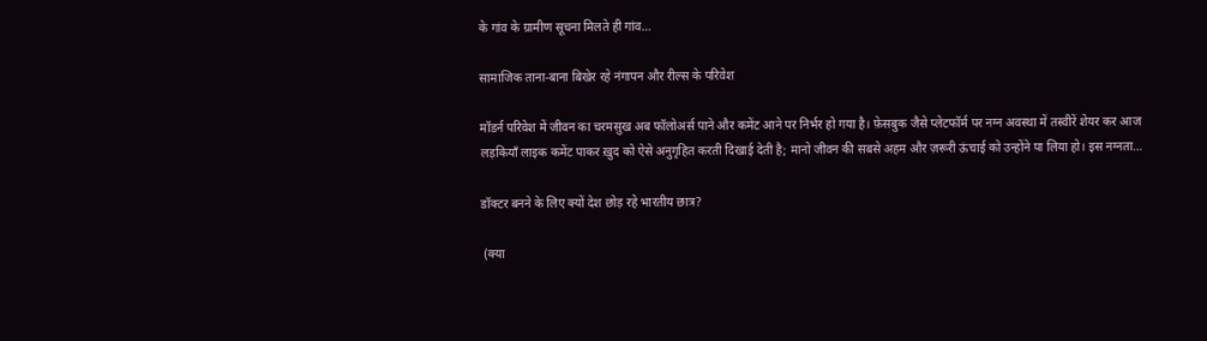के गांव के ग्रामीण सूचना मिलते ही गांव…

सामाजिक ताना-बाना बिखेर रहे नंगापन और रील्स के परिवेश

मॉडर्न परिवेश में जीवन का चरमसुख अब फॉलोअर्स पाने और कमेंट आने पर निर्भर हो गया है। फ़ेसबुक जैसे प्लेटफॉर्म पर नग्न अवस्था में तस्वीरें शेयर कर आज लड़कियाँ लाइक कमेंट पाकर ख़ुद को ऐसे अनुगृहित करती दिखाई देती है; मानो जीवन की सबसे अहम और ज़रूरी ऊंचाई को उन्होंने पा लिया हो। इस नग्नता…

डॉक्टर बनने के लिए क्यों देश छोड़ रहे भारतीय छात्र?

 (क्या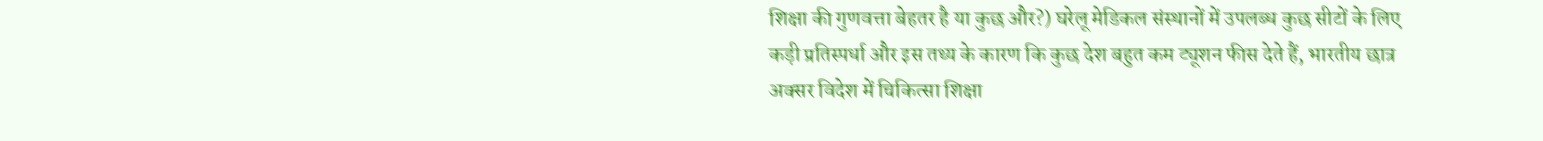शिक्षा की गुणवत्ता बेहतर है या कुछ और?) घरेलू मेडिकल संस्थानों में उपलब्ध कुछ सीटों के लिए कड़ी प्रतिस्पर्धा और इस तथ्य के कारण कि कुछ देश बहुत कम ट्यूशन फीस देते हैं, भारतीय छात्र अक्सर विदेश में चिकित्सा शिक्षा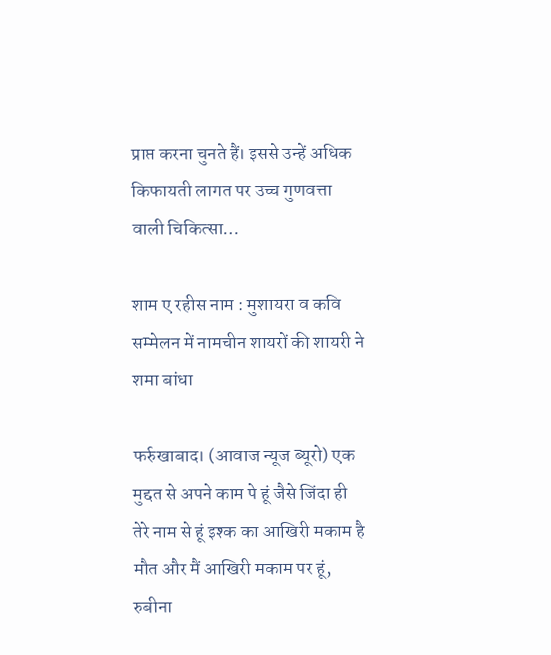प्राप्त करना चुनते हैं। इससे उन्हें अधिक किफायती लागत पर उच्च गुणवत्ता वाली चिकित्सा…

शाम ए रहीस नाम : मुशायरा व कवि सम्मेलन में नामचीन शायरों की शायरी ने शमा बांधा

फर्रुखाबाद। (आवाज न्यूज ब्यूरो) एक मुद्दत से अपने काम पे हूं जैसे जिंदा ही तेरे नाम से हूं इश्क का आखिरी मकाम है मौत और मैं आखिरी मकाम पर हूं, रुबीना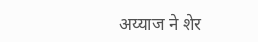अय्याज ने शेर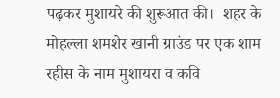पढ़कर मुशायरे की शुरूआत की।  शहर के मोहल्ला शमशेर खानी ग्राउंड पर एक शाम रहीस के नाम मुशायरा व कवि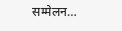सम्मेलन…